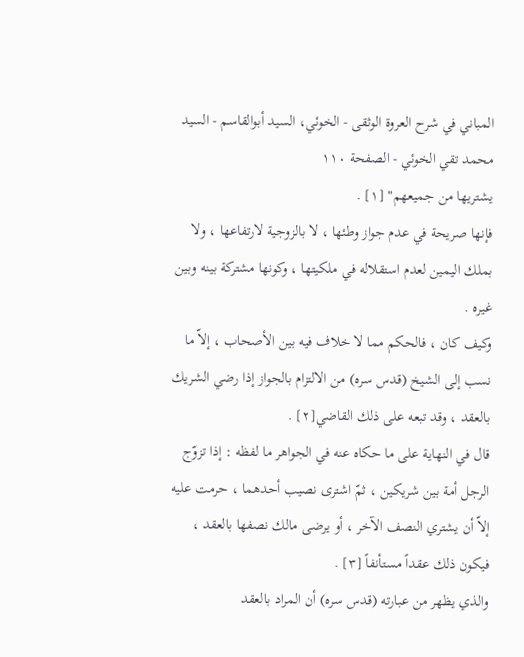المباني في شرح العروة الوثقى - الخوئي، السيد أبوالقاسم - السيد محمد تقي الخوئي - الصفحة ١١٠
يشتريها من جميعهم" [١] .
فإنها صريحة في عدم جواز وطئها ، لا بالزوجية لارتفاعها ، ولا بملك اليمين لعدم استقلاله في ملكيتها ، وكونها مشتركة بينه وبين غيره .
وكيف كان ، فالحكم مما لا خلاف فيه بين الأصحاب ، إلاّ ما نسب إلى الشيخ (قدس سره) من الالتزام بالجواز إذا رضي الشريك بالعقد ، وقد تبعه على ذلك القاضي[٢] .
قال في النهاية على ما حكاه عنه في الجواهر ما لفظه : إذا تزوّج الرجل أمة بين شريكين ، ثمّ اشترى نصيب أحدهما ، حرمت عليه إلاّ أن يشتري النصف الآخر ، أو يرضى مالك نصفها بالعقد ، فيكون ذلك عقداً مستأنفاً [٣] .
والذي يظهر من عبارته (قدس سره) أن المراد بالعقد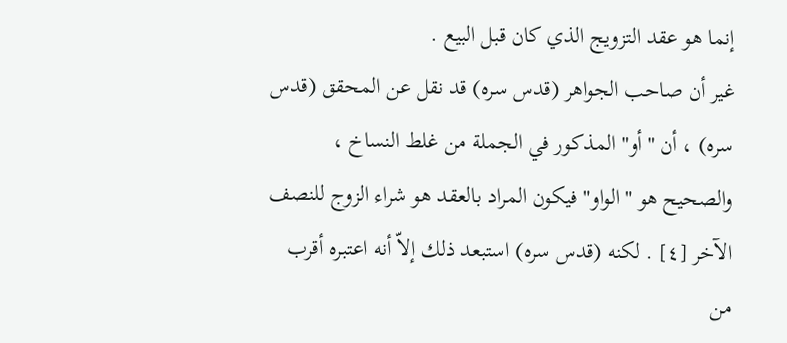إنما هو عقد التزويج الذي كان قبل البيع .
غير أن صاحب الجواهر (قدس سره) قد نقل عن المحقق (قدس سره) ، أن "أو" المذكور في الجملة من غلط النساخ ، والصحيح هو "الواو" فيكون المراد بالعقد هو شراء الزوج للنصف الآخر [٤] . لكنه (قدس سره) استبعد ذلك إلاّ أنه اعتبره أقرب من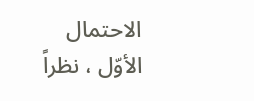الاحتمال الأوّل ، نظراً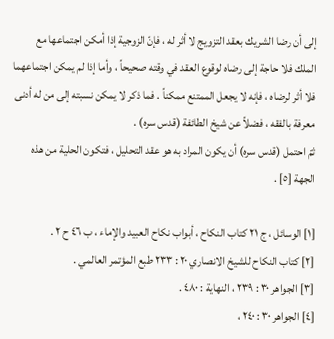إلى أن رضا الشريك بعقد التزويج لا أثر له ، فإنّ الزوجية إذا أمكن اجتماعها مع الملك فلا حاجة إلى رضاه لوقوع العقد في وقته صحيحاً ، وأما إذا لم يمكن اجتماعهما فلا أثر لرضاه ، فإنه لا يجعل الممتنع ممكناً . فما ذكر لا يمكن نسبته إلى من له أدنى معرفة بالفقه ، فضلاً عن شيخ الطائفة (قدس سره) .
ثمّ احتمل (قدس سره) أن يكون المراد به هو عقد التحليل ، فتكون الحلية من هذه الجهة [٥] .

[١] الوسائل ، ج ٢١ كتاب النكاح ، أبواب نكاح العبيد والإماء ، ب ٤٦ ح ٢ .
[٢] كتاب النكاح للشيخ الانصاري ٢٠ : ٢٣٣ طبع المؤتمر العالمي .
[٣] الجواهر ٣٠ : ٢٣٩ ، النهاية : ٤٨٠ .
[٤] الجواهر ٣٠ : ٢٤٠ ،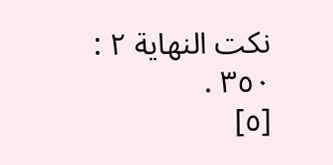نكت النهاية ٢ : ٣٥٠ .
[٥]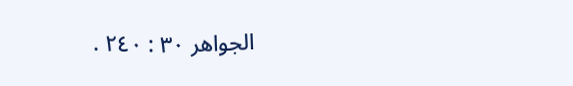الجواهر ٣٠ : ٢٤٠ .